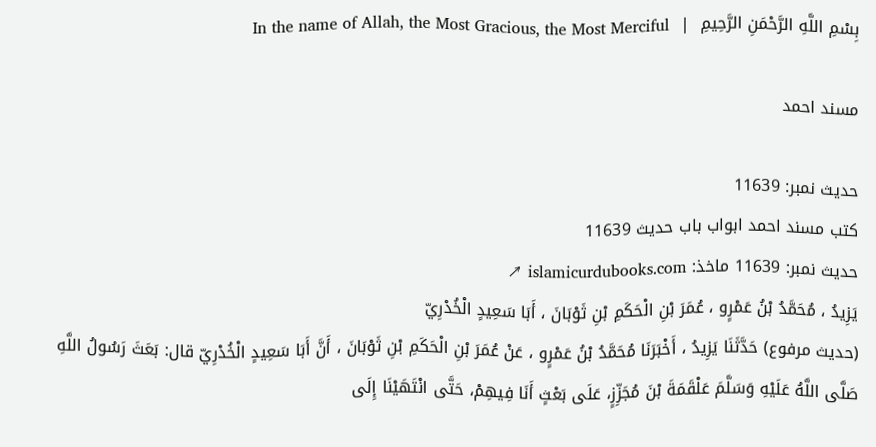بِسْمِ اللَّهِ الرَّحْمَنِ الرَّحِيمِ  |  In the name of Allah, the Most Gracious, the Most Merciful

مسند احمد

حدیث نمبر: 11639
کتب مسند احمد ابواب باب حدیث 11639
حدیث نمبر: 11639 ماخذ: islamicurdubooks.com ↗
يَزِيدُ ، مُحَمَّدُ بْنُ عَمْرٍو ، عُمَرَ بْنِ الْحَكَمِ بْنِ ثَوْبَانَ ، أَبَا سَعِيدٍ الْخُدْرِيّ
(حديث مرفوع) حَدَّثَنَا يَزِيدُ ، أَخْبَرَنَا مُحَمَّدُ بْنُ عَمْرٍو ، عَنْ عُمَرَ بْنِ الْحَكَمِ بْنِ ثَوْبَانَ ، أَنَّ أَبَا سَعِيدٍ الْخُدْرِيّ قال: بَعَثَ رَسُولُ اللَّهِ صَلَّى اللَّهُ عَلَيْهِ وَسَلَّمَ عَلْقَمَةَ بْنَ مُجَزِّزٍ، عَلَى بَعْثٍ أَنَا فِيهِمْ، حَتَّى انْتَهَيْنَا إِلَى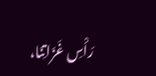رَأْسِ غَزَاتِنَا،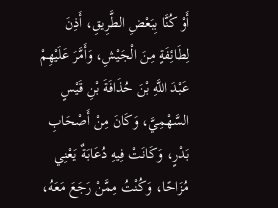أَوْ كُنَّا بِبَعْضِ الطَّرِيقِ، أَذِنَ لِطَائِفَةٍ مِنَ الْجَيْشِ، وَأَمَّرَ عَلَيْهِمْ عَبْدَ اللَّهِ بْنَ حُذَافَةَ بْنِ قَيْسٍ السَّهْمِيَّ، وَكَانَ مِنْ أَصْحَابِ بَدْرٍ، وَكَانَتْ فِيهِ دُعَابَةٌ يَعْنِي مُزَاحًا، وَكُنْتُ مِمَّنْ رَجَعَ مَعَهُ،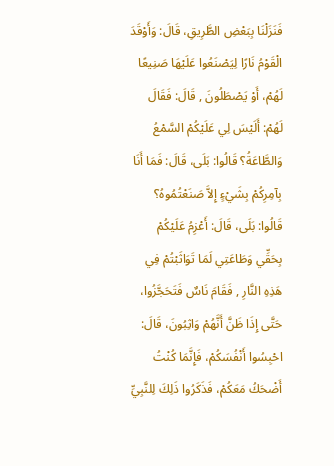فَنَزَلْنَا بِبَعْضِ الطَّرِيقِ، قَالَ: وَأَوْقَدَ الْقَوْمُ نَارًا لِيَصْنَعُوا عَلَيْهَا صَنِيعًا لَهُمْ، أَوْ يَصْطَلُونَ , قَالَ: فَقَالَ لَهُمْ: أَلَيْسَ لِي عَلَيْكُمْ السَّمْعُ وَالطَّاعَةُ؟ قَالُوا: بَلَى، قَالَ: فَمَا أَنَا بِآمِرِكُمْ بِشَيْءٍ إِلاَّ صَنَعْتُمُوهُ؟ قَالُوا: بَلَى، قَالَ: أَعْزِمُ عَلَيْكُمْ بِحَقِّي وَطَاعَتِي لَمَا تَوَاثَبْتُمْ فِي هَذِهِ النَّارِ , فَقَامَ نَاسٌ فَتَحَجَّزُوا، حَتَّى إِذَا ظَنَّ أَنَّهُمْ وَاثِبُونَ، قَالَ: احْبِسُوا أَنْفُسَكُمْ، فَإِنَّمَا كُنْتُ أَضْحَكُ مَعَكُمْ، فَذَكَرُوا ذَلِكَ لِلنَّبِيِّ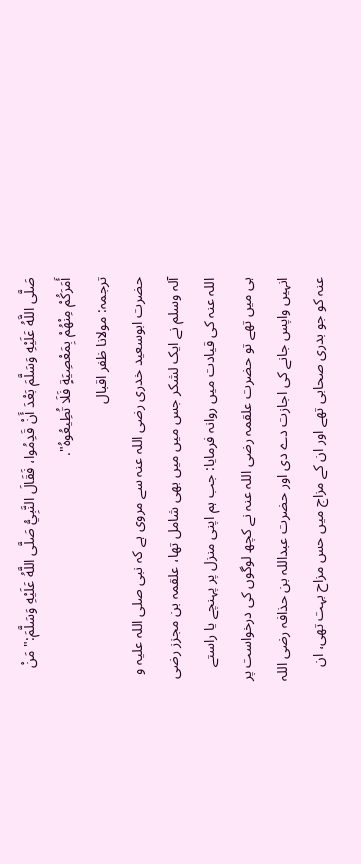صَلَّى اللَّهُ عَلَيْهِ وَسَلَّمَ بَعْدَ أَنْ قَدِمُوا، فَقَالَ النَّبِيُّ صَلَّى اللَّهُ عَلَيْهِ وَسَلَّمَ:" مَنْ أَمَرَكُمْ مِنْهُمْ بِمَعْصِيَةٍ فَلَا تُطِيعُوهُ".
ترجمہ: مولانا ظفر اقبال
حضرت ابوسعید خدری رضی اللہ عنہ سے مروی ہے کہ نبی صلی اللہ علیہ و آلہ وسلم نے ایک لشکر جس میں میں بھی شامل تھا، علقمہ بن مجزز رضی اللہ عنہ کی قیادت میں روانہ فرمایا: جب ہم اپنی منزل پر پہنچے یا راستے ہی میں تھے تو حضرت علقمہ رضی اللہ عنہ نے کچھ لوگوں کی درخواست پر انہیں واپس جانے کی اجازت دے دی اور حضرت عبداللہ بن حذافہ رضی اللہ عنہ کو جو بدری صحابی تھے اور ان کے مزاج میں حس مزاح بہت تھی، ان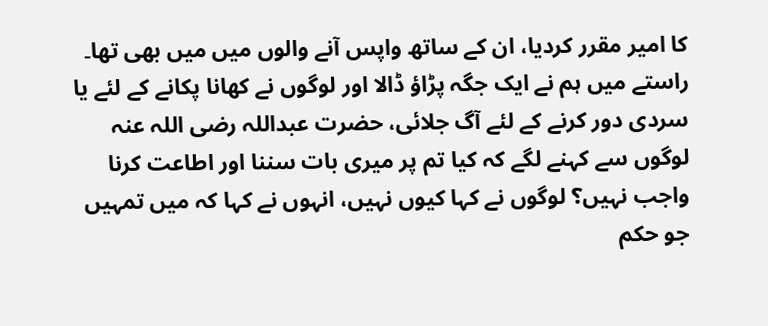کا امیر مقرر کردیا، ان کے ساتھ واپس آنے والوں میں میں بھی تھا۔ راستے میں ہم نے ایک جگہ پڑاؤ ڈالا اور لوگوں نے کھانا پکانے کے لئے یا سردی دور کرنے کے لئے آگ جلائی، حضرت عبداللہ رضی اللہ عنہ لوگوں سے کہنے لگے کہ کیا تم پر میری بات سننا اور اطاعت کرنا واجب نہیں؟ لوگوں نے کہا کیوں نہیں، انہوں نے کہا کہ میں تمہیں جو حکم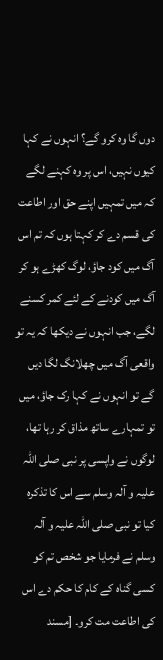دوں گا وہ کرو گے؟ انہوں نے کہا کیوں نہیں، اس پر وہ کہنے لگے کہ میں تمہیں اپنے حق اور اطاعت کی قسم دے کر کہتا ہوں کہ تم اس آگ میں کود جاؤ، لوگ کھڑے ہو کر آگ میں کودنے کے لئے کمر کسنے لگے، جب انہوں نے دیکھا کہ یہ تو واقعی آگ میں چھلانگ لگا دیں گے تو انہوں نے کہا رک جاؤ، میں تو تمہارے ساتھ مذاق کر رہا تھا، لوگوں نے واپسی پر نبی صلی اللہ علیہ و آلہ وسلم سے اس کا تذکرہ کیا تو نبی صلی اللہ علیہ و آلہ وسلم نے فرمایا جو شخص تم کو کسی گناہ کے کام کا حکم دے اس کی اطاعت مت کرو۔ [مسند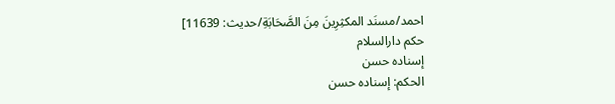احمد/مسنَد المكثِرِینَ مِنَ الصَّحَابَةِ/حدیث: 11639]
حکم دارالسلام
إسناده حسن
الحكم: إسناده حسن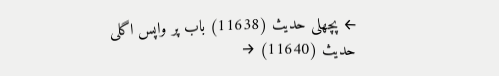← پچھلی حدیث (11638) باب پر واپس اگلی حدیث (11640) →